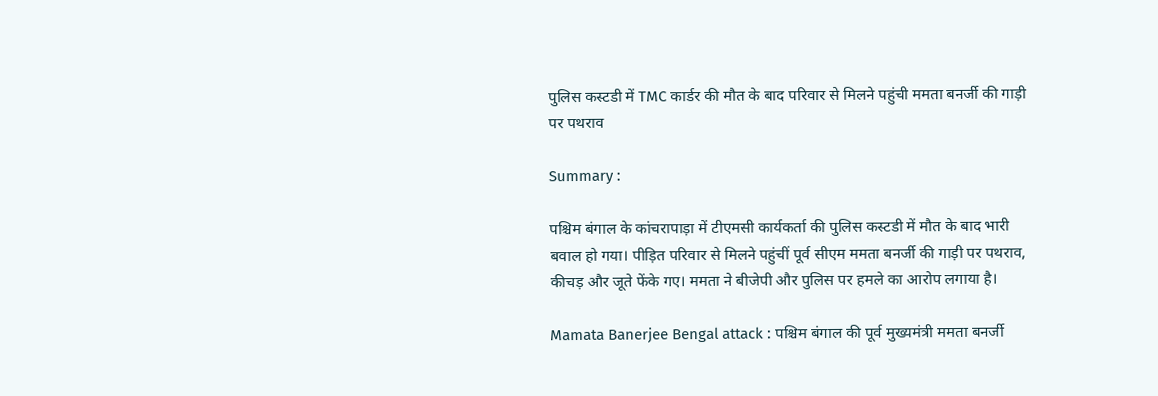पुलिस कस्टडी में TMC कार्डर की मौत के बाद परिवार से मिलने पहुंची ममता बनर्जी की गाड़ी पर पथराव

Summary :

पश्चिम बंगाल के कांचरापाड़ा में टीएमसी कार्यकर्ता की पुलिस कस्टडी में मौत के बाद भारी बवाल हो गया। पीड़ित परिवार से मिलने पहुंचीं पूर्व सीएम ममता बनर्जी की गाड़ी पर पथराव, कीचड़ और जूते फेंके गए। ममता ने बीजेपी और पुलिस पर हमले का आरोप लगाया है।

Mamata Banerjee Bengal attack : पश्चिम बंगाल की पूर्व मुख्यमंत्री ममता बनर्जी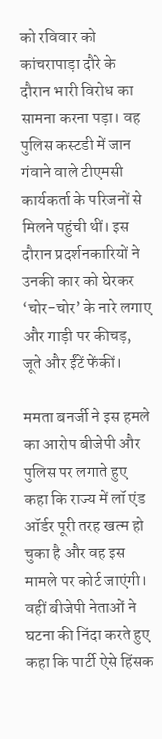को रविवार को कांचरापाड़ा दौरे के दौरान भारी विरोध का सामना करना पड़ा। वह पुलिस कस्टडी में जान गंवाने वाले टीएमसी कार्यकर्ता के परिजनों से मिलने पहुंची थीं। इस दौरान प्रदर्शनकारियों ने उनकी कार को घेरकर ‘चोर-चोर’ के नारे लगाए और गाड़ी पर कीचड़, जूते और ईंटें फेंकीं।

ममता बनर्जी ने इस हमले का आरोप बीजेपी और पुलिस पर लगाते हुए कहा कि राज्य में लॉ एंड ऑर्डर पूरी तरह खत्म हो चुका है और वह इस मामले पर कोर्ट जाएंगी। वहीं बीजेपी नेताओं ने घटना की निंदा करते हुए कहा कि पार्टी ऐसे हिंसक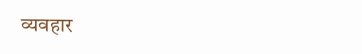व्यवहार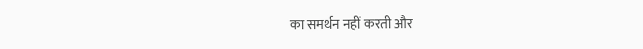का समर्थन नहीं करती और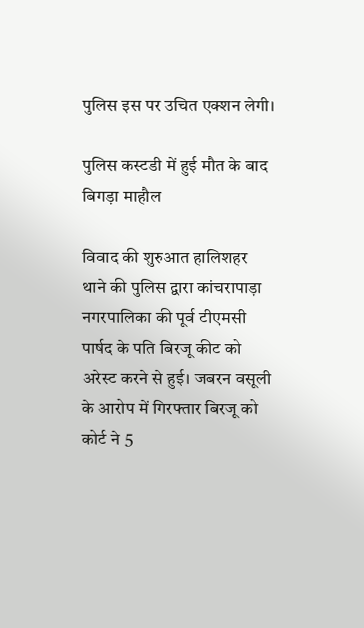पुलिस इस पर उचित एक्शन लेगी।

पुलिस कस्टडी में हुई मौत के बाद बिगड़ा माहौल

विवाद की शुरुआत हालिशहर थाने की पुलिस द्वारा कांचरापाड़ा नगरपालिका की पूर्व टीएमसी पार्षद के पति बिरजू कीट को अरेस्ट करने से हुई। जबरन वसूली के आरोप में गिरफ्तार बिरजू को कोर्ट ने 5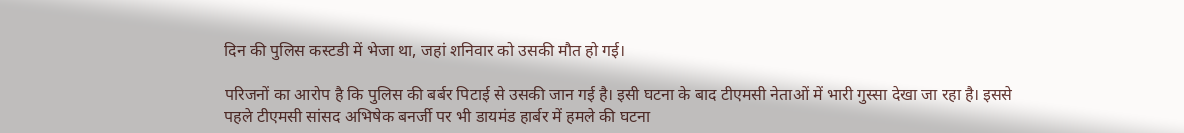दिन की पुलिस कस्टडी में भेजा था, जहां शनिवार को उसकी मौत हो गई।

परिजनों का आरोप है कि पुलिस की बर्बर पिटाई से उसकी जान गई है। इसी घटना के बाद टीएमसी नेताओं में भारी गुस्सा देखा जा रहा है। इससे पहले टीएमसी सांसद अभिषेक बनर्जी पर भी डायमंड हार्बर में हमले की घटना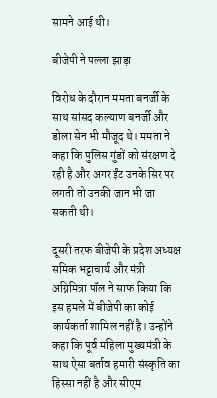सामने आई थी।

बीजेपी ने पल्ला झाड़ा

विरोध के दौरान ममता बनर्जी के साथ सांसद कल्याण बनर्जी और डोला सेन भी मौजूद थे। ममता ने कहा कि पुलिस गुंडों को संरक्षण दे रही है और अगर ईंट उनके सिर पर लगती तो उनकी जान भी जा सकती थी।

दूसरी तरफ बीजेपी के प्रदेश अध्यक्ष समिक भट्टाचार्य और मंत्री अग्निमित्रा पॉल ने साफ किया कि इस हमले में बीजेपी का कोई कार्यकर्ता शामिल नहीं है। उन्होंने कहा कि पूर्व महिला मुख्यमंत्री के साथ ऐसा बर्ताव हमारी संस्कृति का हिस्सा नहीं है और सीएम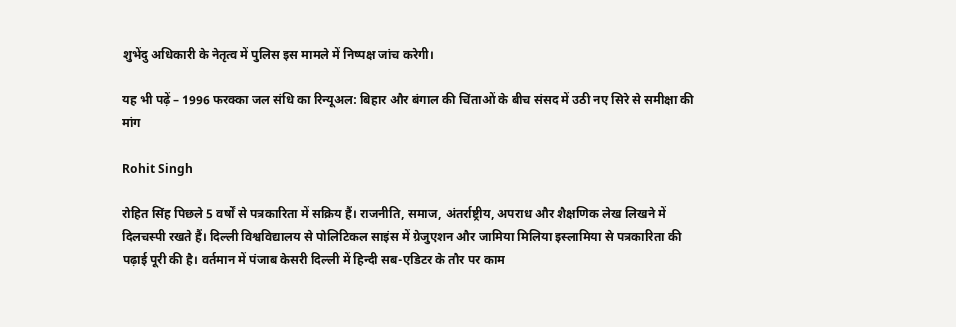शुभेंदु अधिकारी के नेतृत्व में पुलिस इस मामले में निष्पक्ष जांच करेगी।

यह भी पढ़ें – 1996 फरक्का जल संधि का रिन्यूअल: बिहार और बंगाल की चिंताओं के बीच संसद में उठी नए सिरे से समीक्षा की मांग

Rohit Singh

रोहित सिंह पिछले 5 वर्षों से पत्रकारिता में सक्रिय हैं। राजनीति, समाज, अंतर्राष्ट्रीय, अपराध और शैक्षणिक लेख लिखने में दिलचस्पी रखते हैं। दिल्ली विश्वविद्यालय से पोलिटिकल साइंस में ग्रेजुएशन और जामिया मिलिया इस्लामिया से पत्रकारिता की पढ़ाई पूरी की है। वर्तमान में पंजाब केसरी दिल्ली में हिन्दी सब-एडिटर के तौर पर काम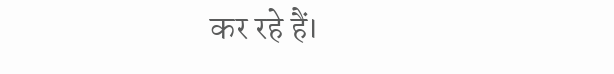कर रहे हैं।